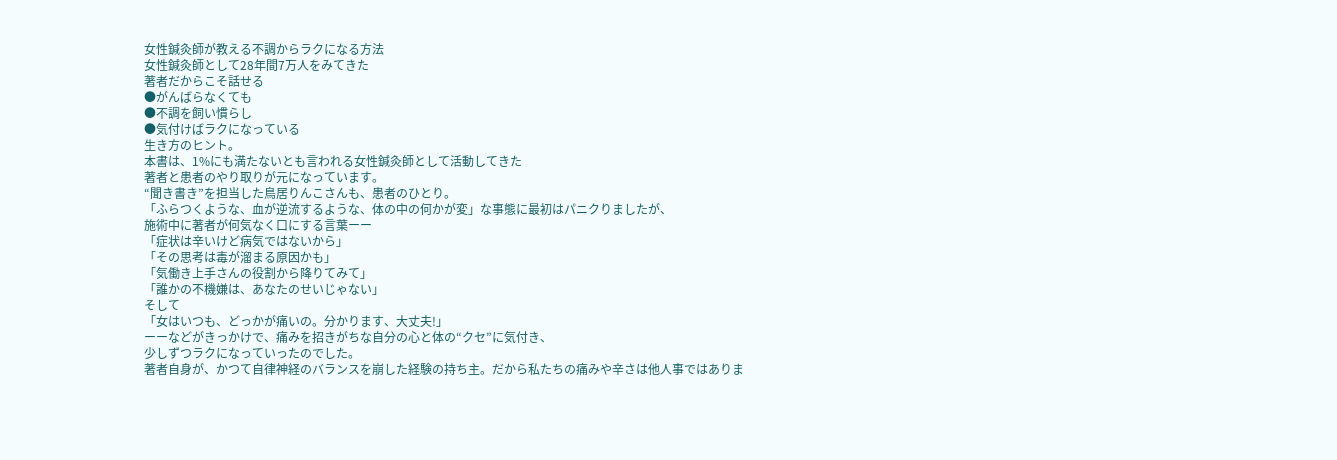女性鍼灸師が教える不調からラクになる方法
女性鍼灸師として28年間7万人をみてきた
著者だからこそ話せる
●がんばらなくても
●不調を飼い慣らし
●気付けばラクになっている
生き方のヒント。
本書は、1%にも満たないとも言われる女性鍼灸師として活動してきた
著者と患者のやり取りが元になっています。
“聞き書き”を担当した鳥居りんこさんも、患者のひとり。
「ふらつくような、血が逆流するような、体の中の何かが変」な事態に最初はパニクりましたが、
施術中に著者が何気なく口にする言葉ーー
「症状は辛いけど病気ではないから」
「その思考は毒が溜まる原因かも」
「気働き上手さんの役割から降りてみて」
「誰かの不機嫌は、あなたのせいじゃない」
そして
「女はいつも、どっかが痛いの。分かります、大丈夫!」
ーーなどがきっかけで、痛みを招きがちな自分の心と体の“クセ”に気付き、
少しずつラクになっていったのでした。
著者自身が、かつて自律神経のバランスを崩した経験の持ち主。だから私たちの痛みや辛さは他人事ではありま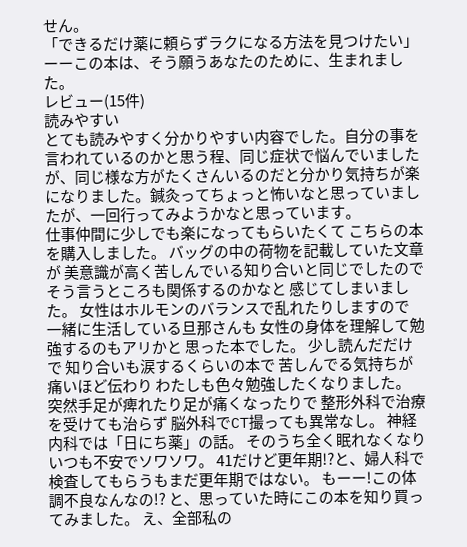せん。
「できるだけ薬に頼らずラクになる方法を見つけたい」
ーーこの本は、そう願うあなたのために、生まれました。
レビュー(15件)
読みやすい
とても読みやすく分かりやすい内容でした。自分の事を言われているのかと思う程、同じ症状で悩んでいましたが、同じ様な方がたくさんいるのだと分かり気持ちが楽になりました。鍼灸ってちょっと怖いなと思っていましたが、一回行ってみようかなと思っています。
仕事仲間に少しでも楽になってもらいたくて こちらの本を購入しました。 バッグの中の荷物を記載していた文章が 美意識が高く苦しんでいる知り合いと同じでしたので そう言うところも関係するのかなと 感じてしまいました。 女性はホルモンのバランスで乱れたりしますので 一緒に生活している旦那さんも 女性の身体を理解して勉強するのもアリかと 思った本でした。 少し読んだだけで 知り合いも涙するくらいの本で 苦しんでる気持ちが痛いほど伝わり わたしも色々勉強したくなりました。
突然手足が痺れたり足が痛くなったりで 整形外科で治療を受けても治らず 脳外科でCT撮っても異常なし。 神経内科では「日にち薬」の話。 そのうち全く眠れなくなりいつも不安でソワソワ。 41だけど更年期!?と、婦人科で検査してもらうもまだ更年期ではない。 もーー!この体調不良なんなの!? と、思っていた時にこの本を知り買ってみました。 え、全部私の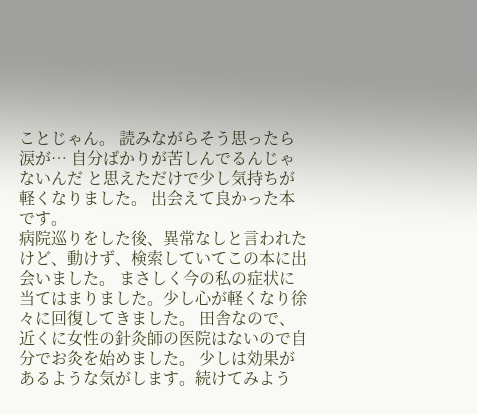ことじゃん。 読みながらそう思ったら涙が… 自分ばかりが苦しんでるんじゃないんだ と思えただけで少し気持ちが軽くなりました。 出会えて良かった本です。
病院巡りをした後、異常なしと言われたけど、動けず、検索していてこの本に出会いました。 まさしく今の私の症状に当てはまりました。少し心が軽くなり徐々に回復してきました。 田舎なので、近くに女性の針灸師の医院はないので自分でお灸を始めました。 少しは効果があるような気がします。続けてみよう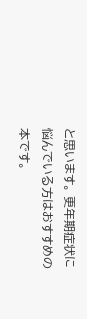と思います。 更年期症状に悩んでいる方はおすすめの本です。